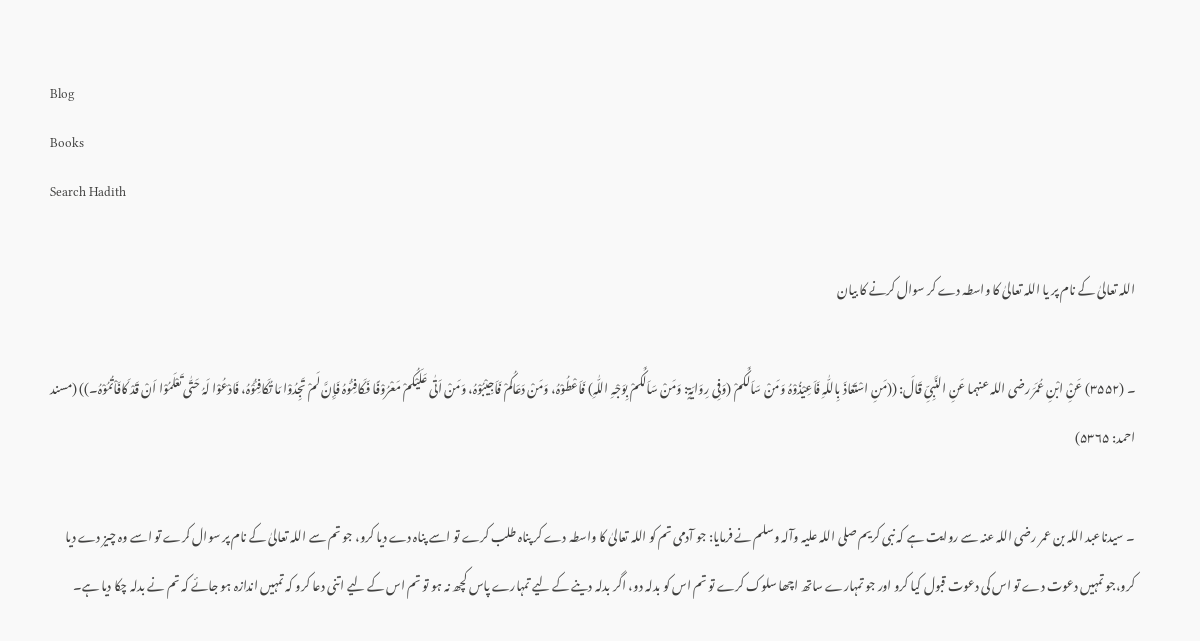Blog
Books
Search Hadith

اللہ تعالیٰ کے نام پر یا اللہ تعالیٰ کا واسطہ دے کر سوال کرنے کا بیان

۔ (۳۵۵۲) عَنِْ ابْنِ عُمَرَ ‌رضی ‌اللہ ‌عنہما عَنِ النَّبِیِّ قَالَ: ((مَنِ اسْتَعَاذَ بِاللّٰہِ فَاَعِیْذُوْہُ وَمَنْ سَاَلَکُمْ (وَفِی رِوَایَۃٍ: وَمَنْ سَاَلَکُمْ بِوَجْہِ اللّٰہِ) فَاَعْطُوْہُ، وَمَنْ دَعَاکُمْ فَاَجِیْبُوْہُ، وَمَنْ اَتٰی عَلَیْکُمْ مَعْرُوْفًا فَکَافِئُوہُ فَإِنَّ لَمْ تَجِدُوْا مَا تُکَافِئُوْہُ، فَادْعُوْا لَہُ حَتّٰی تَعْلَمُوْا اَنْ قَدْ کَافَاْتُمُوْہُ۔)) (مسند احمد: ۵۳۶۵)

۔ سیدناعبد اللہ بن عمر ‌رضی ‌اللہ ‌عنہ سے روایت ہے کہ نبی کریم ‌صلی ‌اللہ ‌علیہ ‌وآلہ ‌وسلم نے فرمایا: جو آدمی تم کو اللہ تعالیٰ کا واسطہ دے کر پناہ طلب کرے تو اسے پناہ دے دیا کرو، جو تم سے اللہ تعالیٰ کے نام پر سوال کرے تو اسے وہ چیز دے دیا کرو،جو تمہیں دعوت دے تو اس کی دعوت قبول کیا کرو اور جو تمہارے ساتھ اچھا سلوک کرے تو تم اس کو بدلہ دو، اگر بدلہ دینے کے لیے تمہارے پاس کچھ نہ ہو تو تم اس کے لیے اتنی دعا کرو کہ تمہیں اندازہ ہو جائے کہ تم نے بدلہ چکا دیا ہے۔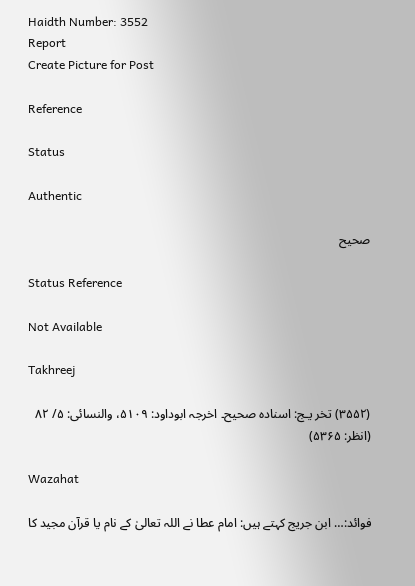Haidth Number: 3552
Report
Create Picture for Post

Reference

Status

Authentic

صحیح

Status Reference

Not Available

Takhreej

(۳۵۵۲) تخر یـج: اسنادہ صحیح۔ اخرجہ ابوداود: ۵۱۰۹، والنسائی: ۵/ ۸۲ (انظر: ۵۳۶۵)

Wazahat

فوائد:… ابن جریج کہتے ہیں: امام عطا نے اللہ تعالیٰ کے نام یا قرآن مجید کا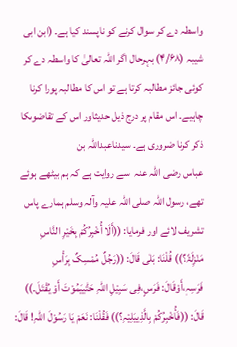واسطہ دے کر سوال کرنے کو ناپسند کیا ہے۔ (ابن ابی شیبہ (۴/۶۸) بہرحال اگر اللہ تعالیٰ کا واسطہ دے کر کوئی جائز مطالبہ کرتا ہے تو اس کا مطالبہ پورا کرنا چاہیے۔ اس مقام پر درج ذیل حدیثاور اس کے تقاضوںکا ذکر کرنا ضروری ہے۔ سیدناعبداللہ بن عباس ‌رضی ‌اللہ ‌عنہ ‌ سے روایت ہے کہ ہم بیٹھے ہوئے تھے، رسول اللہ ‌صلی ‌اللہ ‌علیہ ‌وآلہ ‌وسلم ہمارے پاس تشریف لائے اور فرمایا: ((أَلَا أُخْبِرُکُمْ بِخَیْرِ النَّاسِ مَنْزِلَۃً؟)) قُلْنَا: بَلٰی قَالَ: ((رَجُلٌ مُمْسِکٌ بِرَأْسِ فَرَسِہٖ،أَوْقَالَ: فَرَسٍ،فِی سَبِیْلِ اللّٰہِ حَتّٰییَمُوْتَ أَوْ یُقْتَلَ۔)) قَالَ: ((فَأُخْبِرُکُمْ بِالَّذِییَلِیْہِ؟)) فَقُلْنَا: نَعَمْ یَا رَسُوْلَ اللّٰہِ! قَالَ: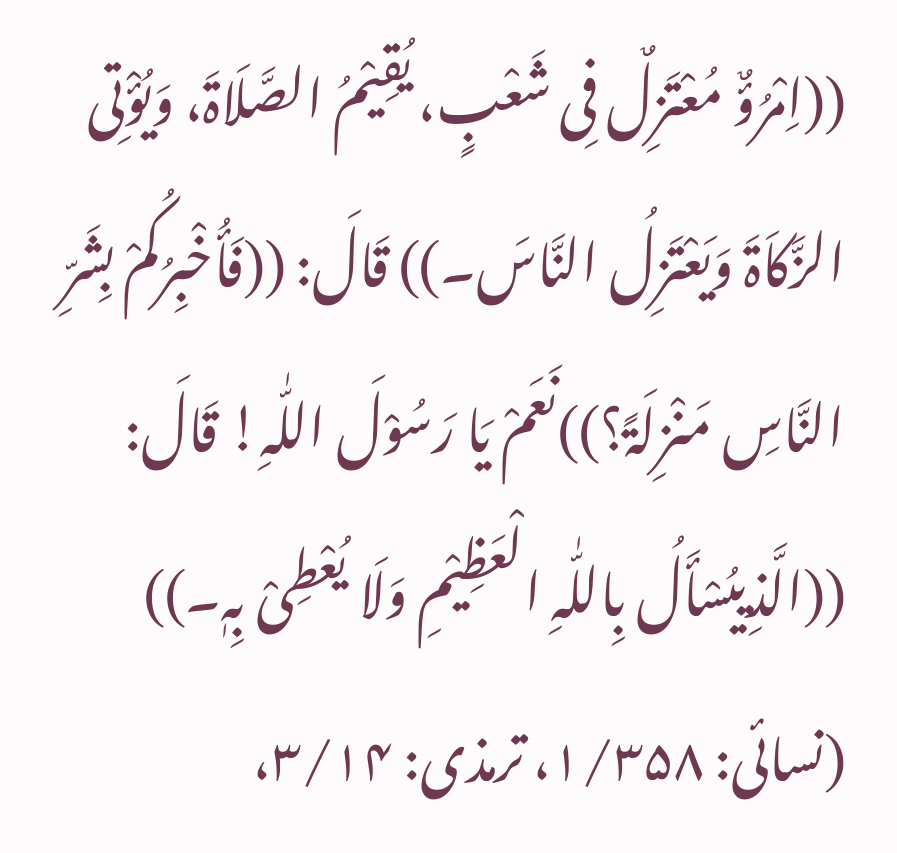((اِمْرُؤٌ مُعْتَزِلٌ فِی شَعْبٍ، یُقِیْمُ الصَّلَاۃَ، وَیُؤْتِی الزَّکاَۃَ وَیَعْتَزِلُ النَّاسَ۔)) قَالَ: ((فَأُخْبِرُکُمْ بِشَرِّ النَّاسِ مَنْزِلَۃً؟))نَعَمْ یَا رَسُوْلَ اللّٰہِ! قَالَ: ((الَّذِییُسْأَلُ بِاللّٰہِ الْعَظِیْمِ وَلَا یُعْطِیْ بِہٖ۔)) (نسائی: ۱/۳۵۸، ترمذی: ۳/۱۴،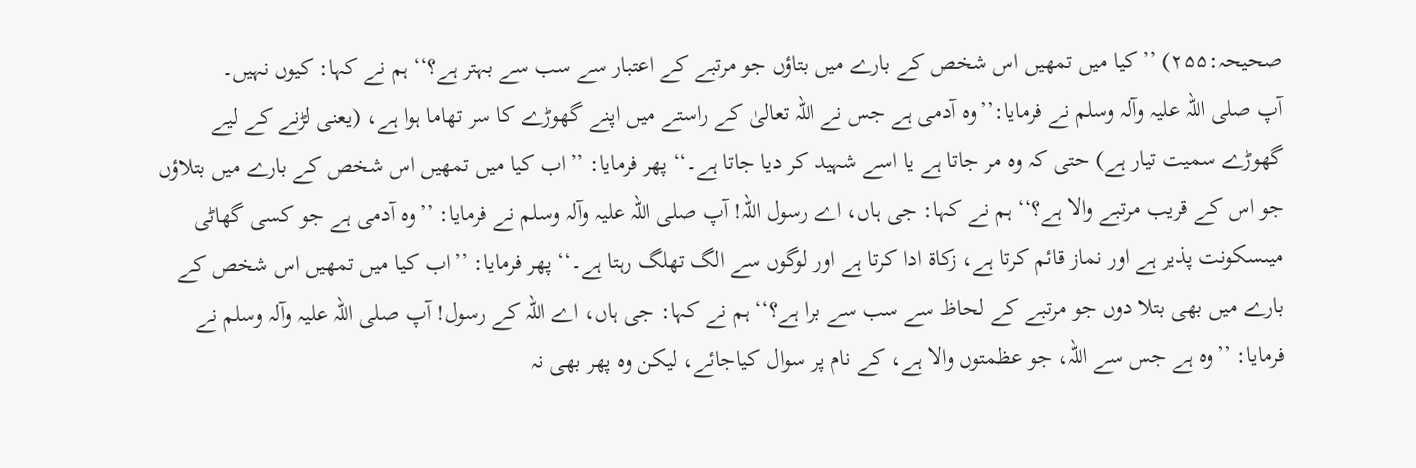صحیحہ:۲۵۵) ’’کیا میں تمھیں اس شخص کے بارے میں بتاؤں جو مرتبے کے اعتبار سے سب سے بہتر ہے؟‘‘ ہم نے کہا: کیوں نہیں۔ آپ ‌صلی ‌اللہ ‌علیہ ‌وآلہ ‌وسلم نے فرمایا:’’وہ آدمی ہے جس نے اللہ تعالیٰ کے راستے میں اپنے گھوڑے کا سر تھاما ہوا ہے، (یعنی لڑنے کے لیے گھوڑے سمیت تیار ہے) حتی کہ وہ مر جاتا ہے یا اسے شہید کر دیا جاتا ہے۔‘‘ پھر فرمایا: ’’اب کیا میں تمھیں اس شخص کے بارے میں بتلاؤں جو اس کے قریب مرتبے والا ہے؟‘‘ ہم نے کہا: جی ہاں، اے رسول اللہ! آپ ‌صلی ‌اللہ ‌علیہ ‌وآلہ ‌وسلم نے فرمایا: ’’وہ آدمی ہے جو کسی گھاٹی میںسکونت پذیر ہے اور نماز قائم کرتا ہے، زکاۃ ادا کرتا ہے اور لوگوں سے الگ تھلگ رہتا ہے۔‘‘ پھر فرمایا: ’’اب کیا میں تمھیں اس شخص کے بارے میں بھی بتلا دوں جو مرتبے کے لحاظ سے سب سے برا ہے؟‘‘ ہم نے کہا: جی ہاں، اے اللہ کے رسول! آپ ‌صلی ‌اللہ ‌علیہ ‌وآلہ ‌وسلم نے فرمایا: ’’وہ ہے جس سے اللہ، جو عظمتوں والا ہے، کے نام پر سوال کیاجائے، لیکن وہ پھر بھی نہ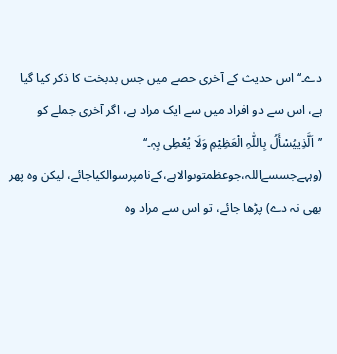دے۔‘‘ اس حدیث کے آخری حصے میں جس بدبخت کا ذکر کیا گیا ہے، اس سے دو افراد میں سے ایک مراد ہے، اگر آخری جملے کو ’’اَلَّذِییُسْأَلُ بِاللّٰہِ الْعَظِیْمِ وَلَا یُعْطِی بِہٖ۔‘‘ (وہہےجسسےاللہ،جوعظمتوںوالاہے،کےنامپرسوالکیاجائے، لیکن وہ پھر بھی نہ دے) پڑھا جائے، تو اس سے مراد وہ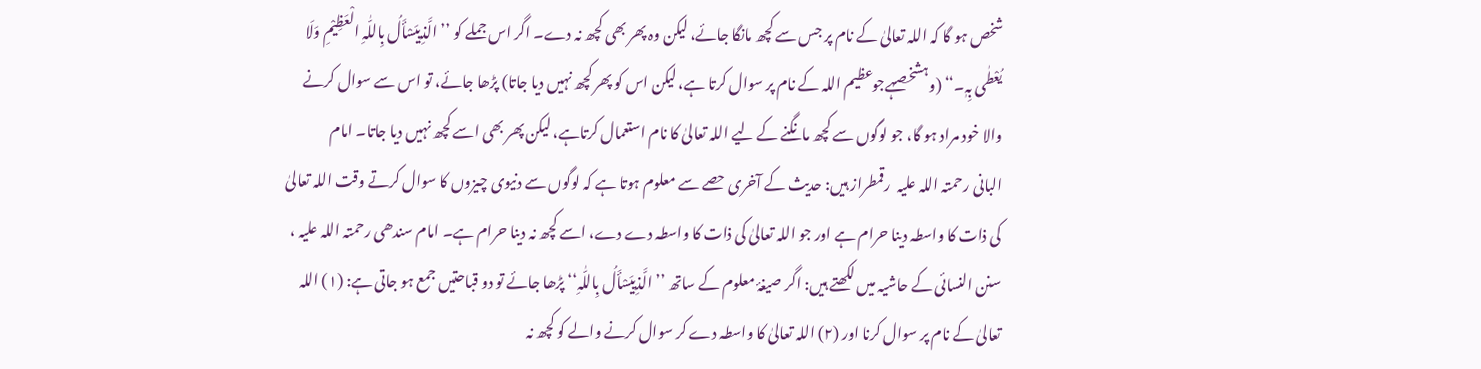شخص ہو گا کہ اللہ تعالیٰ کے نام پر جس سے کچھ مانگا جائے، لیکن وہ پھر بھی کچھ نہ دے۔ اگر اس جملے کو ’’الَّذِییَسْأَلُ بِاللّٰہِ الْعَظِیْمِ وَلَا یُعْطٰی بِہٖ۔‘‘ (وہشخصہےجوعظیم اللہ کے نام پر سوال کرتا ہے، لیکن اس کو پھر کچھ نہیں دیا جاتا) پڑھا جائے، تو اس سے سوال کرنے والا خود مراد ہو گا، جو لوگوں سے کچھ مانگنے کے لیے اللہ تعالیٰ کا نام استعمال کرتاہے، لیکن پھر بھی اسے کچھ نہیں دیا جاتا۔ امام البانی ‌رحمتہ ‌اللہ ‌علیہ ‌ رقمطراز ہیں: حدیث کے آخری حصے سے معلوم ہوتا ہے کہ لوگوں سے دنیوی چیزوں کا سوال کرتے وقت اللہ تعالیٰ کی ذات کا واسطہ دینا حرام ہے اور جو اللہ تعالیٰ کی ذات کا واسطہ دے دے، اسے کچھ نہ دینا حرام ہے۔ امام سندھی ‌رحمتہ ‌اللہ ‌علیہ ‌، سنن النسائی کے حاشیہ میں لکھتے ہیں: اگر صیغۂ معلوم کے ساتھ ’’الَّذِییَسْأَلُ بِاللّٰہِ‘‘ پڑھا جائے تو دو قباحتیں جمع ہو جاتی ہے: (۱) اللہ تعالیٰ کے نام پر سوال کرنا اور (۲) اللہ تعالیٰ کا واسطہ دے کر سوال کرنے والے کو کچھ نہ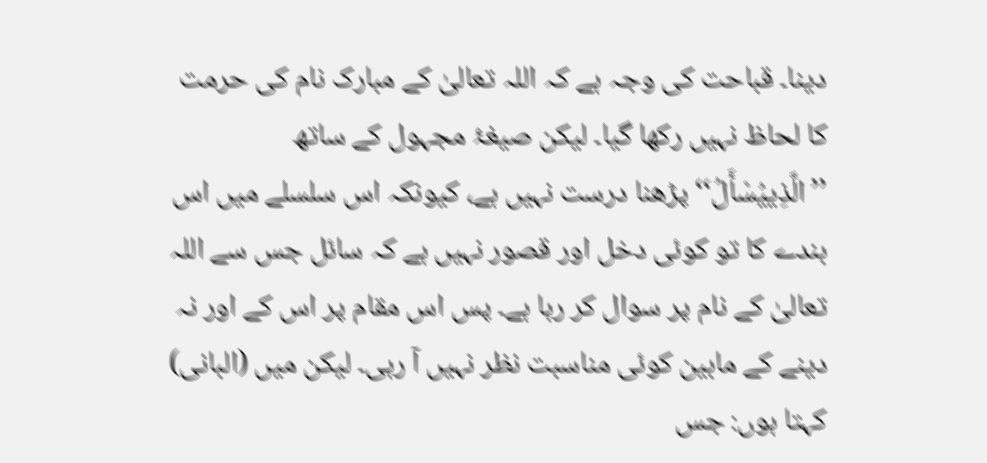دینا۔ قباحت کی وجہ ہے کہ اللہ تعالیٰ کے مبارک نام کی حرمت کا لحاظ نہیں رکھا گیا۔ لیکن صیغۂ مجہول کے ساتھ ’’الَّذِییُسْأَلُ‘‘ پڑھنا درست نہیں ہے، کیونکہ اس سلسلے میں اس بندے کا تو کوئی دخل اور قصور نہیں ہے کہ سائل جس سے اللہ تعالیٰ کے نام پر سوال کر رہا ہے۔ پس اس مقام پر اس کے اور نہ دینے کے مابین کوئی مناسبت نظر نہیں آ رہی۔ لیکن میں (البانی) کہتا ہوں: جس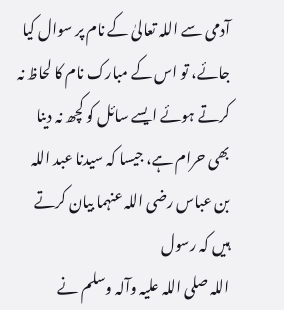آدمی سے اللہ تعالیٰ کے نام پر سوال کیا جائے، تو اس کے مبارک نام کا لحاظ نہ کرتے ہوئے ایسے سائل کو کچھ نہ دینا بھی حرام ہے، جیسا کہ سیدنا عبد اللہ بن عباس ‌رضی ‌اللہ ‌عنہما بیان کرتے ہیں کہ رسول اللہ ‌صلی ‌اللہ ‌علیہ ‌وآلہ ‌وسلم نے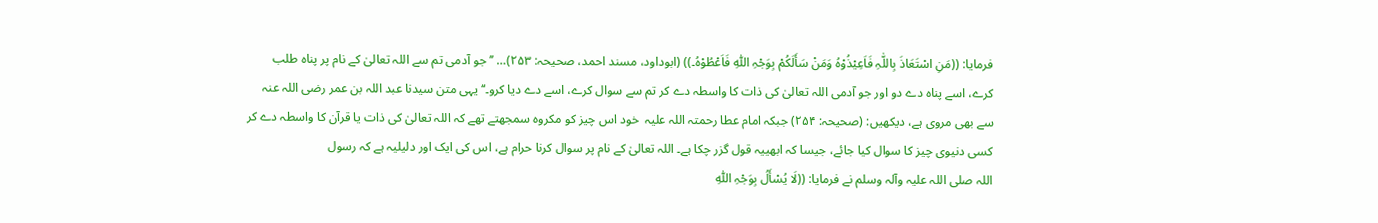فرمایا: ((مَنِ اسْتَعَاذَ بِاللّٰہِ فَاَعِیْذُوْہُ وَمَنْ سَأَلَکُمْ بِوَجْہِ اللّٰہِ فَاَعْطُوْہُ۔)) (ابوداود، مسند احمد، صحیحہ: ۲۵۳)… ’’جو آدمی تم سے اللہ تعالیٰ کے نام پر پناہ طلب کرے، اسے پناہ دے دو اور جو آدمی اللہ تعالیٰ کی ذات کا واسطہ دے کر تم سے سوال کرے، اسے دے دیا کرو۔‘‘ یہی متن سیدنا عبد اللہ بن عمر ‌رضی ‌اللہ ‌عنہ ‌ سے بھی مروی ہے، دیکھیں: (صحیحہ: ۲۵۴) جبکہ امام عطا ‌رحمتہ ‌اللہ ‌علیہ ‌ خود اس چیز کو مکروہ سمجھتے تھے کہ اللہ تعالیٰ کی ذات یا قرآن کا واسطہ دے کر کسی دنیوی چیز کا سوال کیا جائے، جیسا کہ ابھییہ قول گزر چکا ہے۔ اللہ تعالیٰ کے نام پر سوال کرنا حرام ہے، اس کی ایک اور دلیلیہ ہے کہ رسول اللہ ‌صلی ‌اللہ ‌علیہ ‌وآلہ ‌وسلم نے فرمایا: ((لَا یُسْأَلُ بِوَجْہِ اللّٰہِ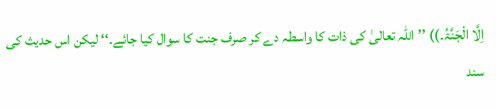اِلَّا الْجَنَّۃُ۔)) ’’اللہ تعالیٰ کی ذات کا واسطہ دے کر صرف جنت کا سوال کیا جائے۔‘‘ لیکن اس حدیث کی سند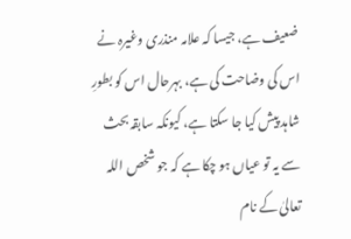ضعیف ہے، جیسا کہ علامہ منذری وغیرہ نے اس کی وضاحت کی ہے، بہرحال اس کو بطورِ شاہد پیش کیا جا سکتا ہے، کیونکہ سابقہ بحث سے یہ تو عیاں ہو چکا ہے کہ جو شخص اللہ تعالیٰ کے نام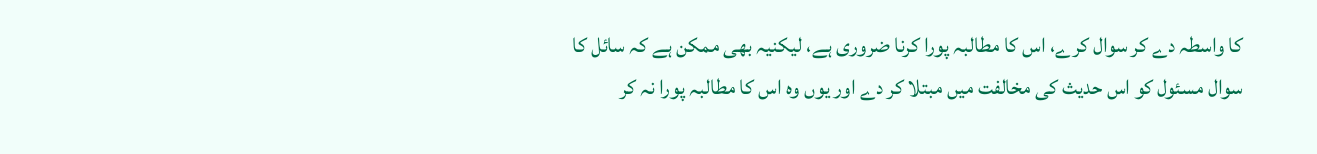کا واسطہ دے کر سوال کرے، اس کا مطالبہ پورا کرنا ضروری ہے، لیکنیہ بھی ممکن ہے کہ سائل کا سوال مسئول کو اس حدیث کی مخالفت میں مبتلا کر دے اور یوں وہ اس کا مطالبہ پورا نہ کر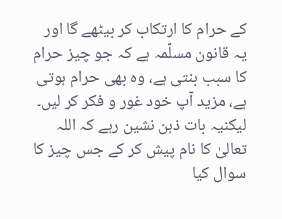کے حرام کا ارتکاب کر بیٹھے گا اور یہ قانون مسلّمہ ہے کہ جو چیز حرام کا سبب بنتی ہے، وہ بھی حرام ہوتی ہے، مزید آپ خود غور و فکر کر لیں۔ لیکنیہ بات ذہن نشین رہے کہ اللہ تعالیٰ کا نام پیش کر کے جس چیز کا سوال کیا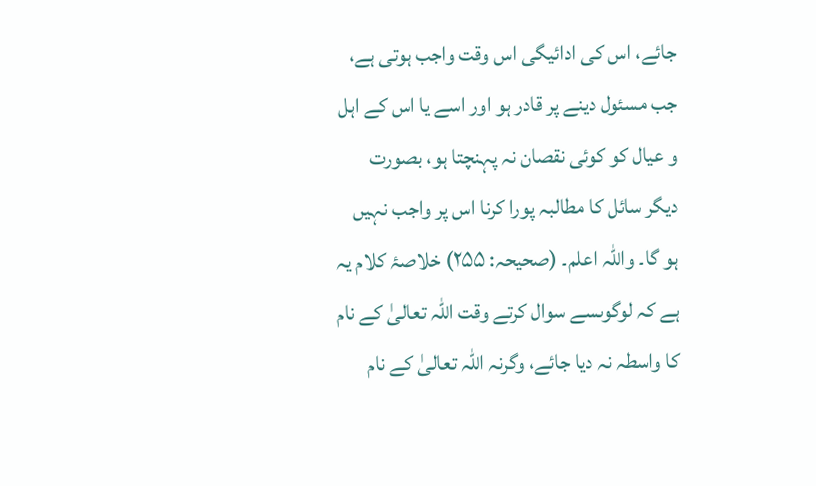جائے، اس کی ادائیگی اس وقت واجب ہوتی ہے، جب مسئول دینے پر قادر ہو اور اسے یا اس کے اہل و عیال کو کوئی نقصان نہ پہنچتا ہو، بصورت دیگر سائل کا مطالبہ پورا کرنا اس پر واجب نہیں ہو گا۔ واللہ اعلم۔ (صحیحہ: ۲۵۵) خلاصۂ کلام یہ ہے کہ لوگوںسے سوال کرتے وقت اللہ تعالیٰ کے نام کا واسطہ نہ دیا جائے، وگرنہ اللہ تعالیٰ کے نام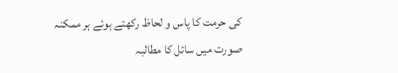کی حرمت کا پاس و لحاظ رکھتے ہوئے ہر ممکنہ صورت میں سائل کا مطالبہ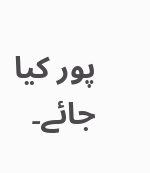پور کیا جائے۔